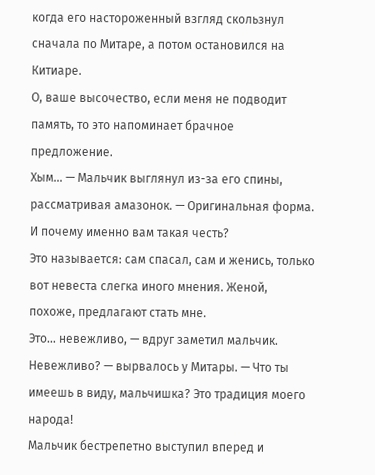когда его настороженный взгляд скользнул сначала по Митаре, а потом остановился на Китиаре.
О, ваше высочество, если меня не подводит память, то это напоминает брачное предложение.
Хым… — Мальчик выглянул из-за его спины, рассматривая амазонок. — Оригинальная форма. И почему именно вам такая честь?
Это называется: сам спасал, сам и женись, только вот невеста слегка иного мнения. Женой, похоже, предлагают стать мне.
Это… невежливо, — вдруг заметил мальчик.
Невежливо? — вырвалось у Митары. — Что ты имеешь в виду, мальчишка? Это традиция моего народа!
Мальчик бестрепетно выступил вперед и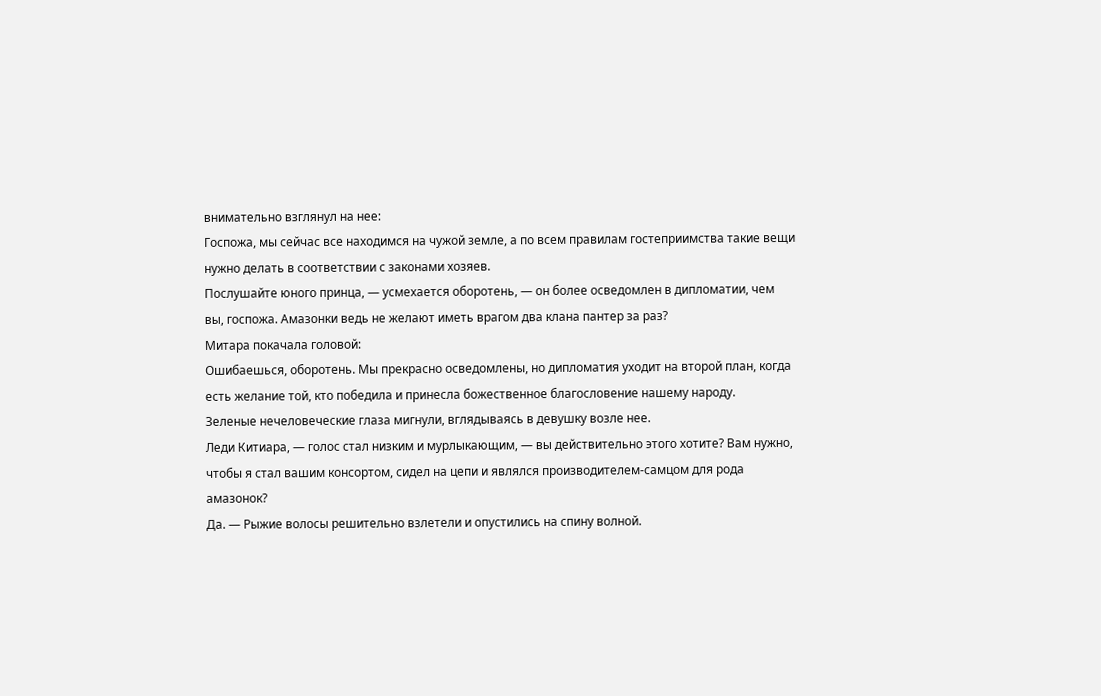внимательно взглянул на нее:
Госпожа, мы сейчас все находимся на чужой земле, а по всем правилам гостеприимства такие вещи нужно делать в соответствии с законами хозяев.
Послушайте юного принца, — усмехается оборотень, — он более осведомлен в дипломатии, чем вы, госпожа. Амазонки ведь не желают иметь врагом два клана пантер за раз?
Митара покачала головой:
Ошибаешься, оборотень. Мы прекрасно осведомлены, но дипломатия уходит на второй план, когда есть желание той, кто победила и принесла божественное благословение нашему народу.
Зеленые нечеловеческие глаза мигнули, вглядываясь в девушку возле нее.
Леди Китиара, — голос стал низким и мурлыкающим, — вы действительно этого хотите? Вам нужно, чтобы я стал вашим консортом, сидел на цепи и являлся производителем-самцом для рода амазонок?
Да. — Рыжие волосы решительно взлетели и опустились на спину волной.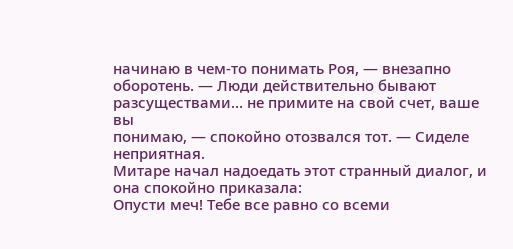начинаю в чем-то понимать Роя, — внезапно оборотень. — Люди действительно бывают разсуществами… не примите на свой счет, ваше вы
понимаю, — спокойно отозвался тот. — Сиделе неприятная.
Митаре начал надоедать этот странный диалог, и она спокойно приказала:
Опусти меч! Тебе все равно со всеми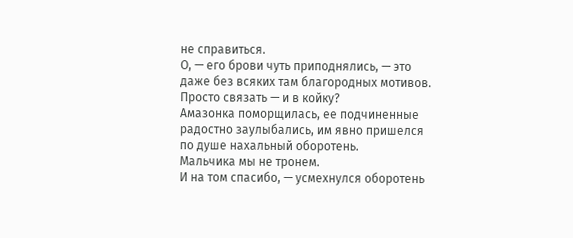не справиться.
О, — его брови чуть приподнялись, — это даже без всяких там благородных мотивов. Просто связать — и в койку?
Амазонка поморщилась, ее подчиненные радостно заулыбались, им явно пришелся по душе нахальный оборотень.
Мальчика мы не тронем.
И на том спасибо, — усмехнулся оборотень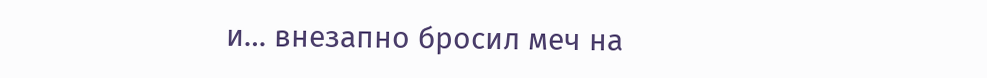и… внезапно бросил меч на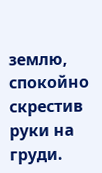землю, спокойно скрестив руки на груди.